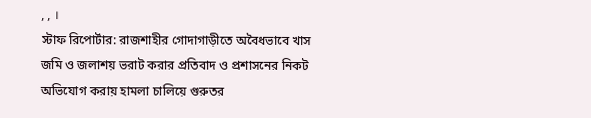, , ।
স্টাফ রিপোর্টার: রাজশাহীর গোদাগাড়ীতে অবৈধভাবে খাস জমি ও জলাশয় ভরাট করার প্রতিবাদ ও প্রশাসনের নিকট অভিযোগ করায় হামলা চালিয়ে গুরুতর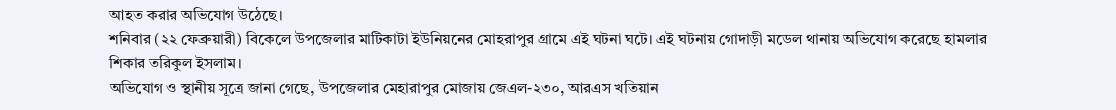আহত করার অভিযোগ উঠেছে।
শনিবার (২২ ফেব্রুয়ারী) বিকেলে উপজেলার মাটিকাটা ইউনিয়নের মোহরাপুর গ্রামে এই ঘটনা ঘটে। এই ঘটনায় গোদাড়ী মডেল থানায় অভিযোগ করেছে হামলার শিকার তরিকুল ইসলাম।
অভিযোগ ও স্থানীয় সূত্রে জানা গেছে, উপজেলার মেহারাপুর মোজায় জেএল-২৩০, আরএস খতিয়ান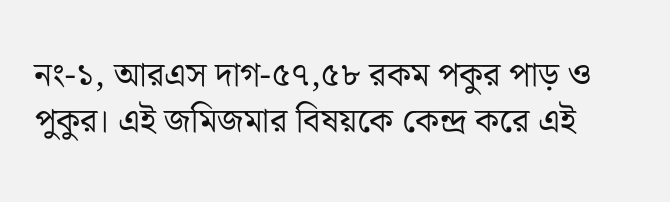নং-১, আরএস দাগ-৫৭,৫৮ রকম পকুর পাড় ও পুকুর। এই জমিজমার বিষয়কে কেন্দ্র করে এই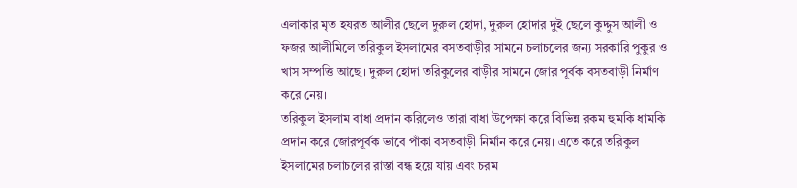এলাকার মৃত হযরত আলীর ছেলে দুরুল হোদা, দুরুল হোদার দুই ছেলে কুদ্দুস আলী ও ফজর আলীমিলে তরিকুল ইসলামের বসতবাড়ীর সামনে চলাচলের জন্য সরকারি পুকুর ও খাস সম্পত্তি আছে। দুরুল হোদা তরিকুলের বাড়ীর সামনে জোর পূর্বক বসতবাড়ী নির্মাণ করে নেয়।
তরিকুল ইসলাম বাধা প্রদান করিলেও তারা বাধা উপেক্ষা করে বিভিন্ন রকম হুমকি ধামকি প্রদান করে জোরপূর্বক ভাবে পাঁকা বসতবাড়ী নির্মান করে নেয়। এতে করে তরিকুল ইসলামের চলাচলের রাস্তা বন্ধ হয়ে যায় এবং চরম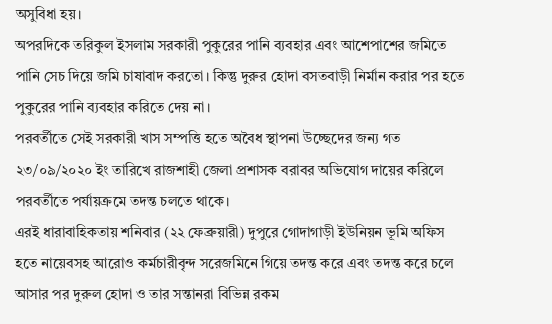অসুবিধা হয়।
অপরদিকে তরিকুল ইসলাম সরকারী পুকুরের পানি ব্যবহার এবং আশেপাশের জমিতে পানি সেচ দিয়ে জমি চাষাবাদ করতো। কিন্তু দুরুর হোদা বসতবাড়ী নির্মান করার পর হতে পুকুরের পানি ব্যবহার করিতে দেয় না।
পরবর্তীতে সেই সরকারী খাস সম্পত্তি হতে অবৈধ স্থাপনা উচ্ছেদের জন্য গত ২৩/০৯/২০২০ ইং তারিখে রাজশাহী জেলা প্রশাসক বরাবর অভিযোগ দায়ের করিলে পরবর্তীতে পর্যায়ক্রমে তদন্ত চলতে থাকে।
এরই ধারাবাহিকতায় শনিবার (২২ ফেব্রুয়ারী) দুপুরে গোদাগাড়ী ইউনিয়ন ভূমি অফিস হতে নায়েবসহ আরোও কর্মচারীবৃন্দ সরেজমিনে গিয়ে তদন্ত করে এবং তদন্ত করে চলে আসার পর দুরুল হোদা ও তার সন্তানরা বিভিন্ন রকম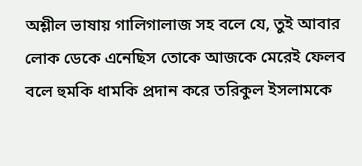অশ্লীল ভাষায় গালিগালাজ সহ বলে যে, তুই আবার লোক ডেকে এনেছিস তোকে আজকে মেরেই ফেলব বলে হুমকি ধামকি প্রদান করে তরিকুল ইসলামকে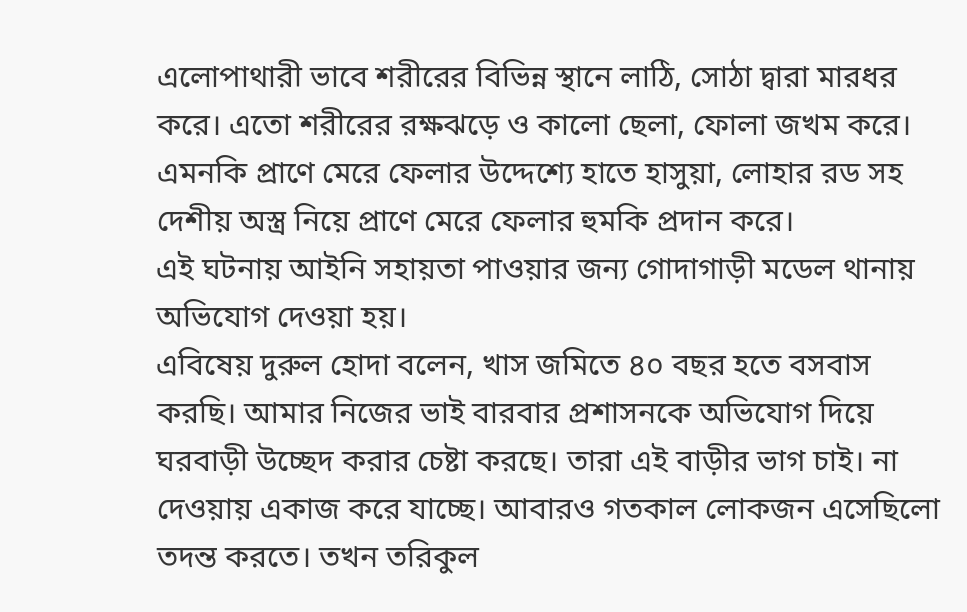এলোপাথারী ভাবে শরীরের বিভিন্ন স্থানে লাঠি, সোঠা দ্বারা মারধর করে। এতো শরীরের রক্ষঝড়ে ও কালো ছেলা, ফোলা জখম করে। এমনকি প্রাণে মেরে ফেলার উদ্দেশ্যে হাতে হাসুয়া, লোহার রড সহ দেশীয় অস্ত্র নিয়ে প্রাণে মেরে ফেলার হুমকি প্রদান করে।
এই ঘটনায় আইনি সহায়তা পাওয়ার জন্য গোদাগাড়ী মডেল থানায় অভিযোগ দেওয়া হয়।
এবিষেয় দুরুল হোদা বলেন, খাস জমিতে ৪০ বছর হতে বসবাস করছি। আমার নিজের ভাই বারবার প্রশাসনকে অভিযোগ দিয়ে ঘরবাড়ী উচ্ছেদ করার চেষ্টা করছে। তারা এই বাড়ীর ভাগ চাই। না দেওয়ায় একাজ করে যাচ্ছে। আবারও গতকাল লোকজন এসেছিলো তদন্ত করতে। তখন তরিকুল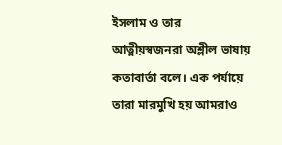ইসলাম ও তার আত্নীয়স্বজনরা অশ্লীল ভাষায় কতাবার্তা বলে। এক পর্যায়ে তারা মারমুখি হয় আমরাও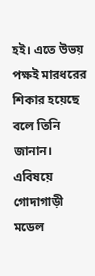হই। এতে উভয় পক্ষই মারধরের শিকার হয়েছে বলে তিনি জানান।
এবিষয়ে গোদাগাড়ী মডেল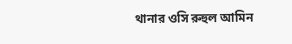থানার ওসি রুহুল আমিন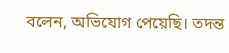বলেন, অভিযোগ পেয়েছি। তদন্ত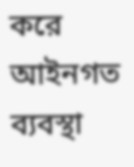করে আইনগত ব্যবস্থা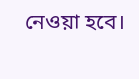নেওয়া হবে।